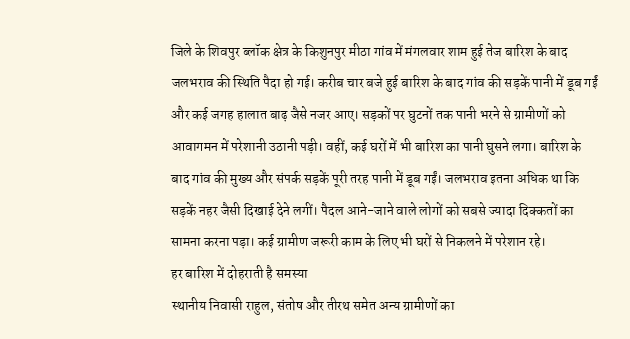जिले के शिवपुर ब्लॉक क्षेत्र के किशुनपुर मीठा गांव में मंगलवार शाम हुई तेज बारिश के बाद जलभराव की स्थिति पैदा हो गई। करीब चार बजे हुई बारिश के बाद गांव की सड़कें पानी में डूब गईं और कई जगह हालात बाढ़ जैसे नजर आए। सड़कों पर घुटनों तक पानी भरने से ग्रामीणों को आवागमन में परेशानी उठानी पड़ी। वहीं, कई घरों में भी बारिश का पानी घुसने लगा। बारिश के बाद गांव की मुख्य और संपर्क सड़कें पूरी तरह पानी में डूब गईं। जलभराव इतना अधिक था कि सड़कें नहर जैसी दिखाई देने लगीं। पैदल आने-जाने वाले लोगों को सबसे ज्यादा दिक्कतों का सामना करना पड़ा। कई ग्रामीण जरूरी काम के लिए भी घरों से निकलने में परेशान रहे।
हर बारिश में दोहराती है समस्या
स्थानीय निवासी राहुल, संतोष और तीरथ समेत अन्य ग्रामीणों का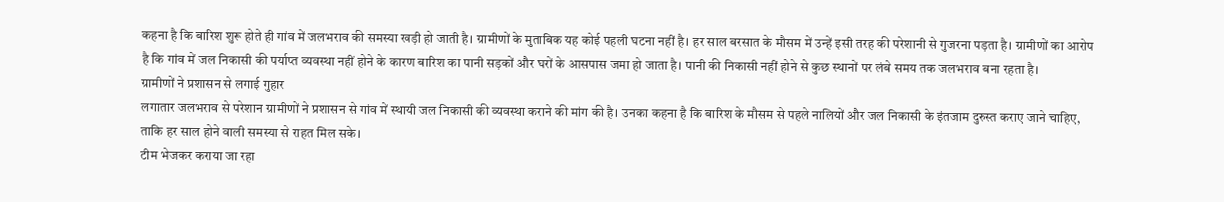कहना है कि बारिश शुरू होते ही गांव में जलभराव की समस्या खड़ी हो जाती है। ग्रामीणों के मुताबिक यह कोई पहली घटना नहीं है। हर साल बरसात के मौसम में उन्हें इसी तरह की परेशानी से गुजरना पड़ता है। ग्रामीणों का आरोप है कि गांव में जल निकासी की पर्याप्त व्यवस्था नहीं होने के कारण बारिश का पानी सड़कों और घरों के आसपास जमा हो जाता है। पानी की निकासी नहीं होने से कुछ स्थानों पर लंबे समय तक जलभराव बना रहता है।
ग्रामीणों ने प्रशासन से लगाई गुहार
लगातार जलभराव से परेशान ग्रामीणों ने प्रशासन से गांव में स्थायी जल निकासी की व्यवस्था कराने की मांग की है। उनका कहना है कि बारिश के मौसम से पहले नालियों और जल निकासी के इंतजाम दुरुस्त कराए जाने चाहिए, ताकि हर साल होने वाली समस्या से राहत मिल सके।
टीम भेजकर कराया जा रहा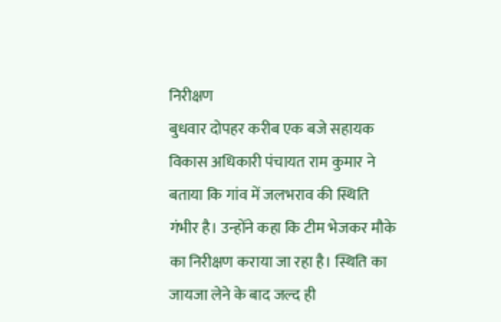निरीक्षण
बुधवार दोपहर करीब एक बजे सहायक विकास अधिकारी पंचायत राम कुमार ने बताया कि गांव में जलभराव की स्थिति गंभीर है। उन्होंने कहा कि टीम भेजकर मौके का निरीक्षण कराया जा रहा है। स्थिति का जायजा लेने के बाद जल्द ही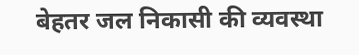बेहतर जल निकासी की व्यवस्था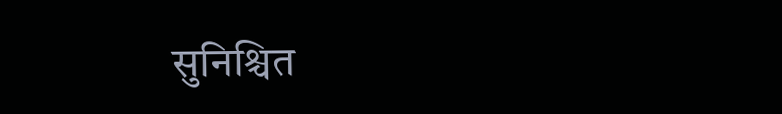सुनिश्चित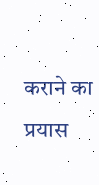कराने का प्रयास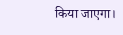किया जाएगा।